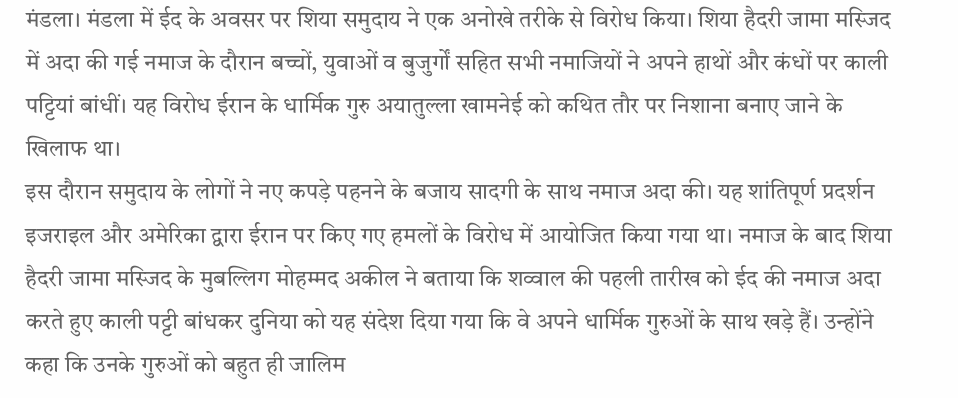मंडला। मंडला में ईद के अवसर पर शिया समुदाय ने एक अनोखे तरीके से विरोध किया। शिया हैदरी जामा मस्जिद में अदा की गई नमाज के दौरान बच्चों, युवाओं व बुजुर्गों सहित सभी नमाजियों ने अपने हाथों और कंधों पर काली पट्टियां बांधीं। यह विरोध ईरान के धार्मिक गुरु अयातुल्ला खामनेई को कथित तौर पर निशाना बनाए जाने के खिलाफ था।
इस दौरान समुदाय के लोगों ने नए कपड़े पहनने के बजाय सादगी के साथ नमाज अदा की। यह शांतिपूर्ण प्रदर्शन इजराइल और अमेरिका द्वारा ईरान पर किए गए हमलों के विरोध में आयोजित किया गया था। नमाज के बाद शिया हैदरी जामा मस्जिद के मुबल्लिग मोहम्मद अकील ने बताया कि शव्वाल की पहली तारीख को ईद की नमाज अदा करते हुए काली पट्टी बांधकर दुनिया को यह संदेश दिया गया कि वे अपने धार्मिक गुरुओं के साथ खड़े हैं। उन्होंने कहा कि उनके गुरुओं को बहुत ही जालिम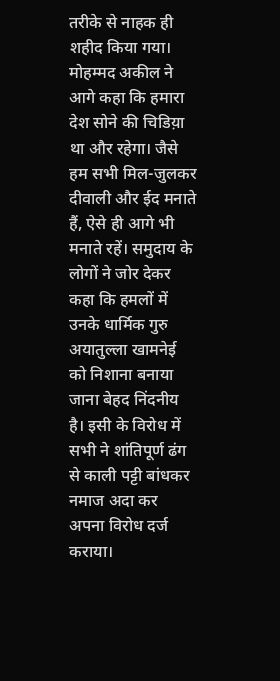तरीके से नाहक ही शहीद किया गया। मोहम्मद अकील ने आगे कहा कि हमारा देश सोने की चिडिय़ा था और रहेगा। जैसे हम सभी मिल-जुलकर दीवाली और ईद मनाते हैं, ऐसे ही आगे भी मनाते रहें। समुदाय के लोगों ने जोर देकर कहा कि हमलों में उनके धार्मिक गुरु अयातुल्ला खामनेई को निशाना बनाया जाना बेहद निंदनीय है। इसी के विरोध में सभी ने शांतिपूर्ण ढंग से काली पट्टी बांधकर नमाज अदा कर अपना विरोध दर्ज कराया।